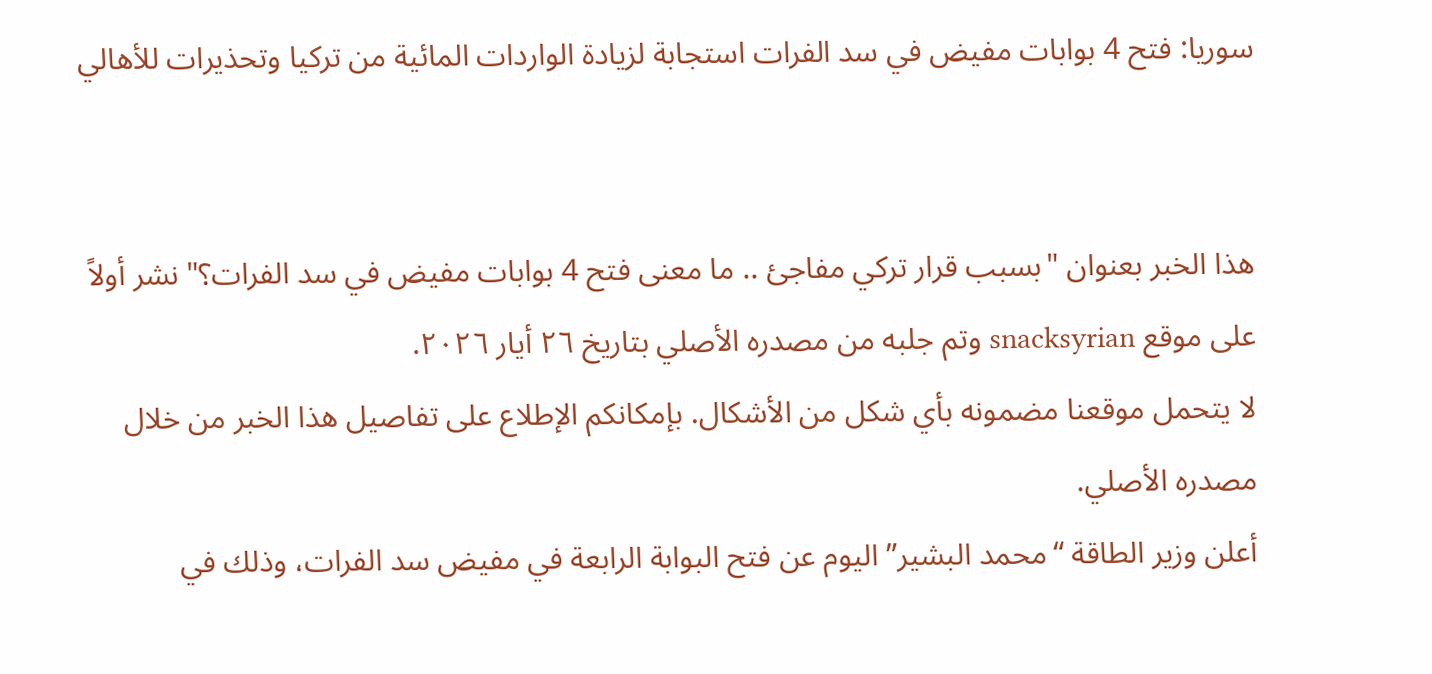سوريا: فتح 4 بوابات مفيض في سد الفرات استجابة لزيادة الواردات المائية من تركيا وتحذيرات للأهالي


هذا الخبر بعنوان "بسبب قرار تركي مفاجئ .. ما معنى فتح 4 بوابات مفيض في سد الفرات؟" نشر أولاً على موقع snacksyrian وتم جلبه من مصدره الأصلي بتاريخ ٢٦ أيار ٢٠٢٦.
لا يتحمل موقعنا مضمونه بأي شكل من الأشكال. بإمكانكم الإطلاع على تفاصيل هذا الخبر من خلال مصدره الأصلي.
أعلن وزير الطاقة “محمد البشير” اليوم عن فتح البوابة الرابعة في مفيض سد الفرات، وذلك في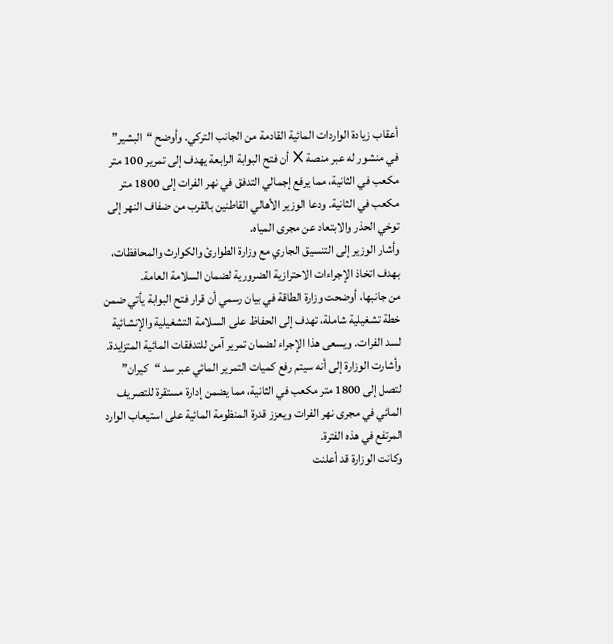أعقاب زيادة الواردات المائية القادمة من الجانب التركي. وأوضح “البشير” في منشور له عبر منصة X أن فتح البوابة الرابعة يهدف إلى تمرير 100 متر مكعب في الثانية، مما يرفع إجمالي التدفق في نهر الفرات إلى 1800 متر مكعب في الثانية. ودعا الوزير الأهالي القاطنين بالقرب من ضفاف النهر إلى توخي الحذر والابتعاد عن مجرى المياه.
وأشار الوزير إلى التنسيق الجاري مع وزارة الطوارئ والكوارث والمحافظات، بهدف اتخاذ الإجراءات الاحترازية الضرورية لضمان السلامة العامة.
من جانبها، أوضحت وزارة الطاقة في بيان رسمي أن قرار فتح البوابة يأتي ضمن خطة تشغيلية شاملة، تهدف إلى الحفاظ على السلامة التشغيلية والإنشائية لسد الفرات. ويسعى هذا الإجراء لضمان تمرير آمن للتدفقات المائية المتزايدة. وأشارت الوزارة إلى أنه سيتم رفع كميات التمرير المائي عبر سد “كيران” لتصل إلى 1800 متر مكعب في الثانية، مما يضمن إدارة مستقرة للتصريف المائي في مجرى نهر الفرات ويعزز قدرة المنظومة المائية على استيعاب الوارد المرتفع في هذه الفترة.
وكانت الوزارة قد أعلنت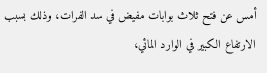أمس عن فتح ثلاث بوابات مفيض في سد الفرات، وذلك بسبب الارتفاع الكبير في الوارد المائي،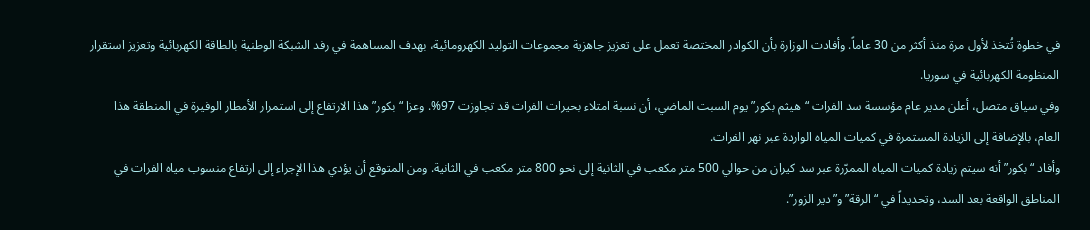في خطوة تُتخذ لأول مرة منذ أكثر من 30 عاماً. وأفادت الوزارة بأن الكوادر المختصة تعمل على تعزيز جاهزية مجموعات التوليد الكهرومائية، بهدف المساهمة في رفد الشبكة الوطنية بالطاقة الكهربائية وتعزيز استقرار المنظومة الكهربائية في سوريا.
وفي سياق متصل، أعلن مدير عام مؤسسة سد الفرات “هيثم بكور” يوم السبت الماضي، أن نسبة امتلاء بحيرات الفرات قد تجاوزت 97%. وعزا “بكور” هذا الارتفاع إلى استمرار الأمطار الوفيرة في المنطقة هذا العام، بالإضافة إلى الزيادة المستمرة في كميات المياه الواردة عبر نهر الفرات.
وأفاد “بكور” أنه سيتم زيادة كميات المياه الممرّرة عبر سد كيران من حوالي 500 متر مكعب في الثانية إلى نحو 800 متر مكعب في الثانية. ومن المتوقع أن يؤدي هذا الإجراء إلى ارتفاع منسوب مياه الفرات في المناطق الواقعة بعد السد، وتحديداً في “الرقة” و”دير الزور”.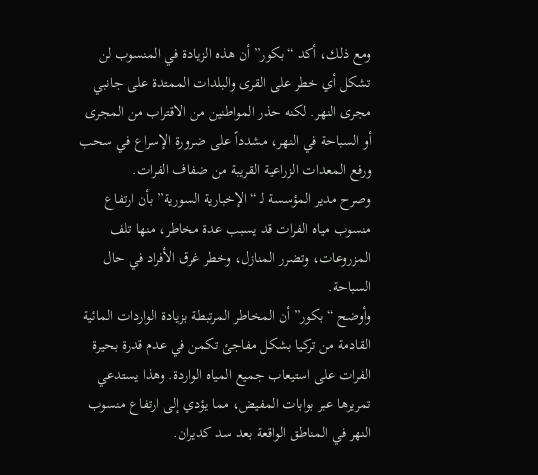ومع ذلك، أكد “بكور” أن هذه الزيادة في المنسوب لن تشكل أي خطر على القرى والبلدات الممتدة على جانبي مجرى النهر. لكنه حذر المواطنين من الاقتراب من المجرى أو السباحة في النهر، مشدداً على ضرورة الإسراع في سحب ورفع المعدات الزراعية القريبة من ضفاف الفرات.
وصرح مدير المؤسسة لـ “الإخبارية السورية” بأن ارتفاع منسوب مياه الفرات قد يسبب عدة مخاطر، منها تلف المزروعات، وتضرر المنازل، وخطر غرق الأفراد في حال السباحة.
وأوضح “بكور” أن المخاطر المرتبطة بزيادة الواردات المائية القادمة من تركيا بشكل مفاجئ تكمن في عدم قدرة بحيرة الفرات على استيعاب جميع المياه الواردة. وهذا يستدعي تمريرها عبر بوابات المفيض، مما يؤدي إلى ارتفاع منسوب النهر في المناطق الواقعة بعد سد كديران.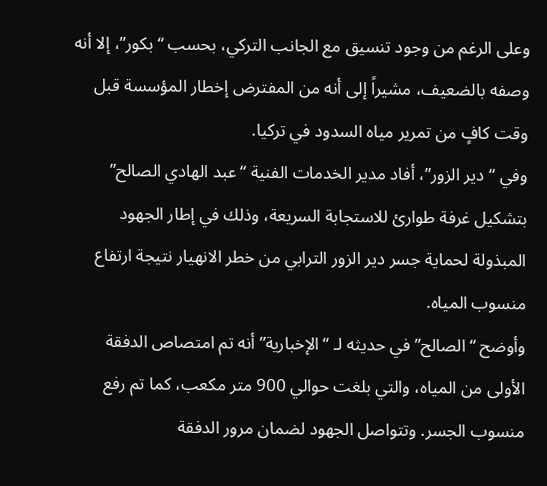وعلى الرغم من وجود تنسيق مع الجانب التركي، بحسب “بكور”، إلا أنه وصفه بالضعيف، مشيراً إلى أنه من المفترض إخطار المؤسسة قبل وقت كافٍ من تمرير مياه السدود في تركيا.
وفي “دير الزور”، أفاد مدير الخدمات الفنية “عبد الهادي الصالح” بتشكيل غرفة طوارئ للاستجابة السريعة، وذلك في إطار الجهود المبذولة لحماية جسر دير الزور الترابي من خطر الانهيار نتيجة ارتفاع منسوب المياه.
وأوضح “الصالح” في حديثه لـ “الإخبارية” أنه تم امتصاص الدفقة الأولى من المياه، والتي بلغت حوالي 900 متر مكعب، كما تم رفع منسوب الجسر. وتتواصل الجهود لضمان مرور الدفقة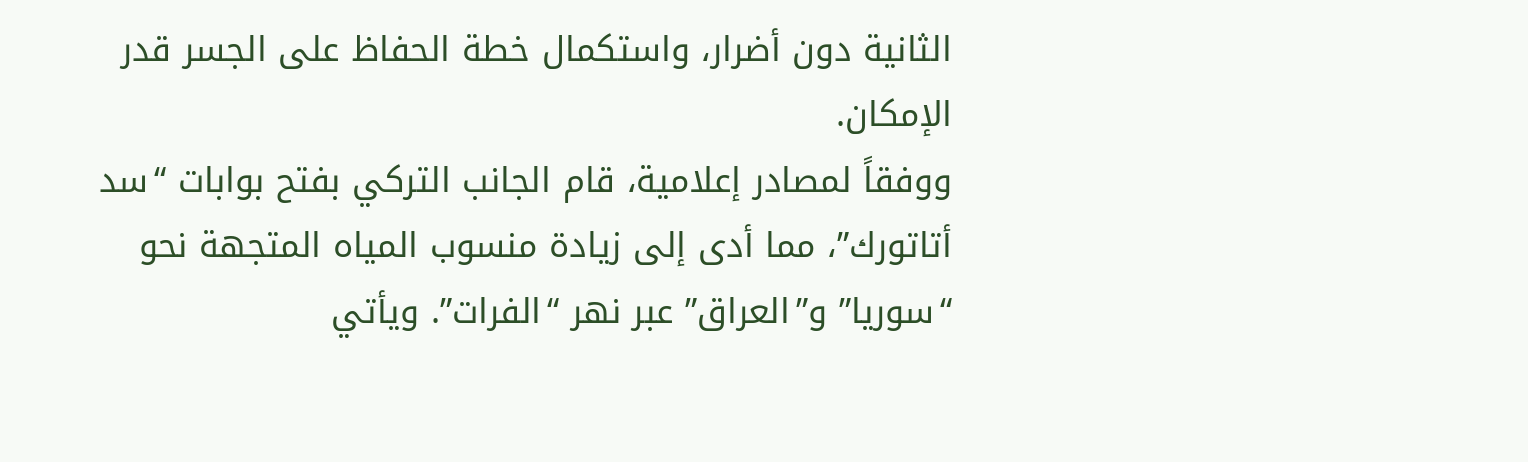الثانية دون أضرار، واستكمال خطة الحفاظ على الجسر قدر الإمكان.
ووفقاً لمصادر إعلامية، قام الجانب التركي بفتح بوابات “سد أتاتورك”، مما أدى إلى زيادة منسوب المياه المتجهة نحو “سوريا” و”العراق” عبر نهر “الفرات”. ويأتي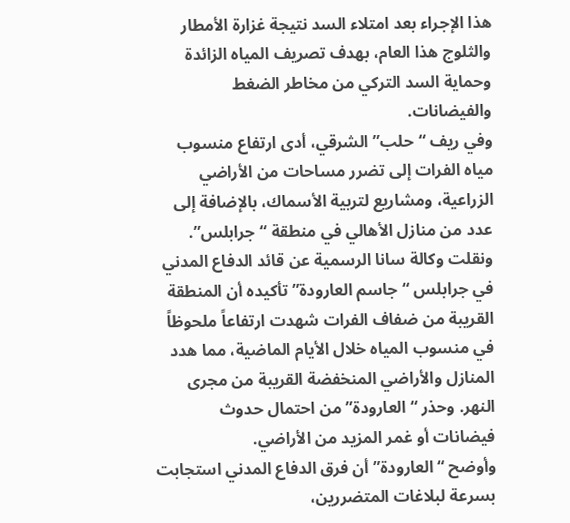هذا الإجراء بعد امتلاء السد نتيجة غزارة الأمطار والثلوج هذا العام، بهدف تصريف المياه الزائدة وحماية السد التركي من مخاطر الضغط والفيضانات.
وفي ريف “حلب” الشرقي، أدى ارتفاع منسوب مياه الفرات إلى تضرر مساحات من الأراضي الزراعية، ومشاريع لتربية الأسماك، بالإضافة إلى عدد من منازل الأهالي في منطقة “جرابلس”.
ونقلت وكالة سانا الرسمية عن قائد الدفاع المدني في جرابلس “جاسم العارودة” تأكيده أن المنطقة القريبة من ضفاف الفرات شهدت ارتفاعاً ملحوظاً في منسوب المياه خلال الأيام الماضية، مما هدد المنازل والأراضي المنخفضة القريبة من مجرى النهر. وحذر “العارودة” من احتمال حدوث فيضانات أو غمر المزيد من الأراضي.
وأوضح “العارودة” أن فرق الدفاع المدني استجابت بسرعة لبلاغات المتضررين،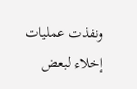ونفذت عمليات إخلاء لبعض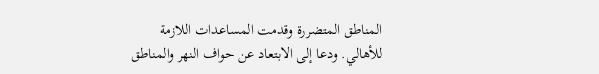المناطق المتضررة وقدمت المساعدات اللازمة للأهالي. ودعا إلى الابتعاد عن حواف النهر والمناطق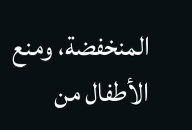المنخفضة، ومنع الأطفال من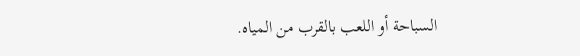السباحة أو اللعب بالقرب من المياه.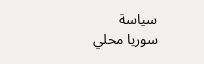سياسة
سوريا محلي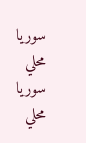سوريا محلي
سوريا محلي